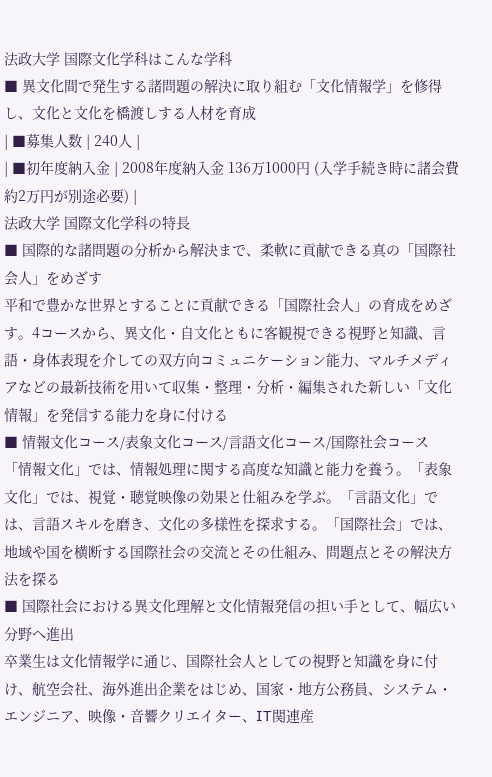法政大学 国際文化学科はこんな学科
■ 異文化間で発生する諸問題の解決に取り組む「文化情報学」を修得し、文化と文化を橋渡しする人材を育成
| ■募集人数 | 240人 |
| ■初年度納入金 | 2008年度納入金 136万1000円 (入学手続き時に諸会費約2万円が別途必要) |
法政大学 国際文化学科の特長
■ 国際的な諸問題の分析から解決まで、柔軟に貢献できる真の「国際社会人」をめざす
平和で豊かな世界とすることに貢献できる「国際社会人」の育成をめざす。4コースから、異文化・自文化ともに客観視できる視野と知識、言語・身体表現を介しての双方向コミュニケーション能力、マルチメディアなどの最新技術を用いて収集・整理・分析・編集された新しい「文化情報」を発信する能力を身に付ける
■ 情報文化コース/表象文化コース/言語文化コース/国際社会コース
「情報文化」では、情報処理に関する高度な知識と能力を養う。「表象文化」では、視覚・聴覚映像の効果と仕組みを学ぶ。「言語文化」では、言語スキルを磨き、文化の多様性を探求する。「国際社会」では、地域や国を横断する国際社会の交流とその仕組み、問題点とその解決方法を探る
■ 国際社会における異文化理解と文化情報発信の担い手として、幅広い分野へ進出
卒業生は文化情報学に通じ、国際社会人としての視野と知識を身に付け、航空会社、海外進出企業をはじめ、国家・地方公務員、システム・エンジニア、映像・音響クリエイター、IT関連産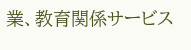業、教育関係サービス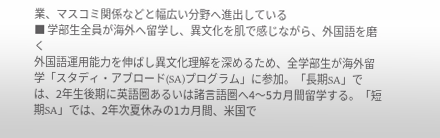業、マスコミ関係などと幅広い分野へ進出している
■ 学部生全員が海外へ留学し、異文化を肌で感じながら、外国語を磨く
外国語運用能力を伸ばし異文化理解を深めるため、全学部生が海外留学「スタディ・アブロード(SA)プログラム」に参加。「長期SA」では、2年生後期に英語圏あるいは諸言語圏へ4〜5カ月間留学する。「短期SA」では、2年次夏休みの1カ月間、米国で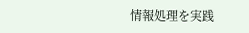情報処理を実践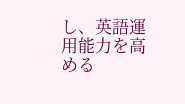し、英語運用能力を高める